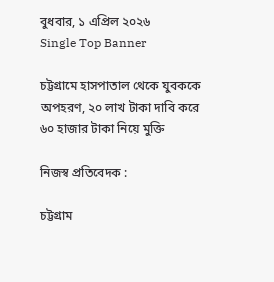বুধবার, ১ এপ্রিল ২০২৬
Single Top Banner

চট্টগ্রামে হাসপাতাল থেকে যুবককে অপহরণ, ২০ লাখ টাকা দাবি করে ৬০ হাজার টাকা নিয়ে মুক্তি

নিজস্ব প্রতিবেদক :

চট্টগ্রাম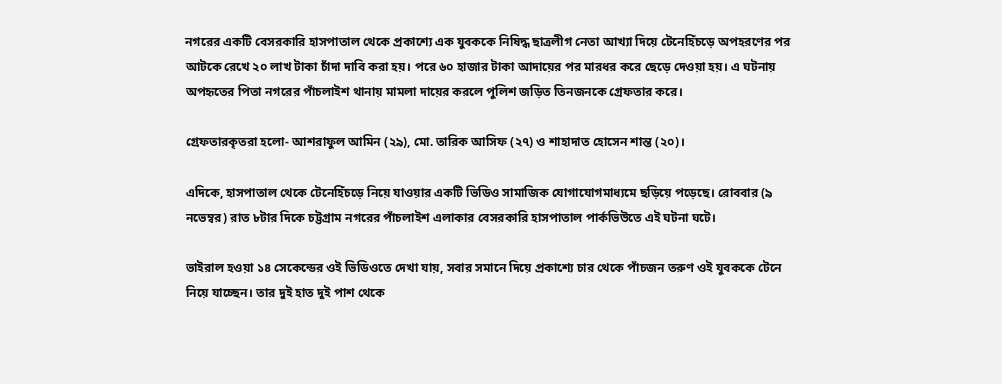নগরের একটি বেসরকারি হাসপাতাল থেকে প্রকাশ্যে এক যুবককে নিষিদ্ধ ছাত্রলীগ নেতা আখ্যা দিয়ে টেনেহিঁচড়ে অপহরণের পর আটকে রেখে ২০ লাখ টাকা চাঁদা দাবি করা হয়। পরে ৬০ হাজার টাকা আদায়ের পর মারধর করে ছেড়ে দেওয়া হয়। এ ঘটনায় অপহৃতের পিতা নগরের পাঁচলাইশ থানায় মামলা দায়ের করলে পুলিশ জড়িত তিনজনকে গ্রেফতার করে।

গ্রেফতারকৃতরা হলো- আশরাফুল আমিন (২৯), মো. তারিক আসিফ (২৭) ও শাহাদাত হোসেন শান্ত (২০)।

এদিকে, হাসপাতাল থেকে টেনেহিঁচড়ে নিয়ে যাওয়ার একটি ভিডিও সামাজিক যোগাযোগমাধ্যমে ছড়িয়ে পড়েছে। রোববার (৯ নভেম্বর) রাত ৮টার দিকে চট্টগ্রাম নগরের পাঁচলাইশ এলাকার বেসরকারি হাসপাতাল পার্কভিউতে এই ঘটনা ঘটে।

ভাইরাল হওয়া ১৪ সেকেন্ডের ওই ভিডিওতে দেখা যায়, সবার সমানে দিয়ে প্রকাশ্যে চার থেকে পাঁচজন তরুণ ওই যুবককে টেনে নিয়ে যাচ্ছেন। তার দুই হাত দুই পাশ থেকে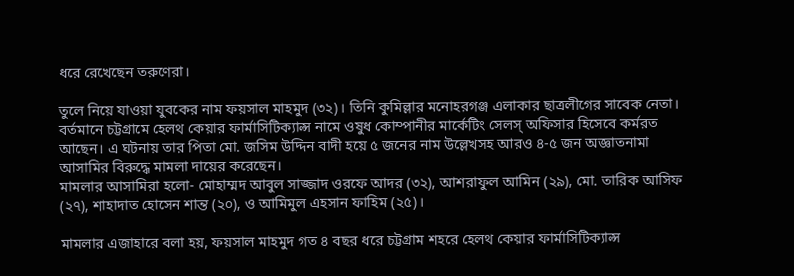ধরে রেখেছেন তরুণেরা।

তুলে নিয়ে যাওয়া যুবকের নাম ফয়সাল মাহমুদ (৩২)। তিনি কুমিল্লার মনোহরগঞ্জ এলাকার ছাত্রলীগের সাবেক নেতা। বর্তমানে চট্টগ্রামে হেলথ কেয়ার ফার্মাসিটিক্যাল্স নামে ওষুধ কোম্পানীর মার্কেটিং সেলস্ অফিসার হিসেবে কর্মরত আছেন। এ ঘটনায় তার পিতা মো. জসিম উদ্দিন বাদী হয়ে ৫ জনের নাম উল্লেখসহ আরও ৪-৫ জন অজ্ঞাতনামা আসামির বিরুদ্ধে মামলা দায়ের করেছেন।
মামলার আসামিরা হলো- মোহাম্মদ আবুল সাজ্জাদ ওরফে আদর (৩২), আশরাফুল আমিন (২৯), মো. তারিক আসিফ (২৭), শাহাদাত হোসেন শান্ত (২০), ও আমিমুল এহসান ফাহিম (২৫)।

মামলার এজাহারে বলা হয়, ফয়সাল মাহমুদ গত ৪ বছর ধরে চট্টগ্রাম শহরে হেলথ কেয়ার ফার্মাসিটিক্যাল্স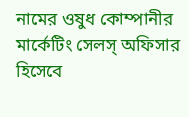নামের ওষুধ কোম্পানীর মার্কেটিং সেলস্ অফিসার হিসেবে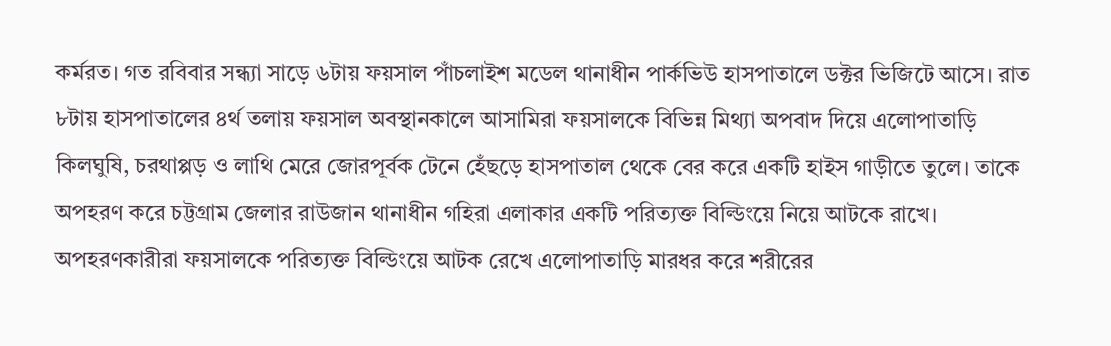কর্মরত। গত রবিবার সন্ধ্যা সাড়ে ৬টায় ফয়সাল পাঁচলাইশ মডেল থানাধীন পার্কভিউ হাসপাতালে ডক্টর ভিজিটে আসে। রাত ৮টায় হাসপাতালের ৪র্থ তলায় ফয়সাল অবস্থানকালে আসামিরা ফয়সালকে বিভিন্ন মিথ্যা অপবাদ দিয়ে এলোপাতাড়ি কিলঘুষি, চরথাপ্পড় ও লাথি মেরে জোরপূর্বক টেনে হেঁছড়ে হাসপাতাল থেকে বের করে একটি হাইস গাড়ীতে তুলে। তাকে অপহরণ করে চট্টগ্রাম জেলার রাউজান থানাধীন গহিরা এলাকার একটি পরিত্যক্ত বিল্ডিংয়ে নিয়ে আটকে রাখে। অপহরণকারীরা ফয়সালকে পরিত্যক্ত বিল্ডিংয়ে আটক রেখে এলোপাতাড়ি মারধর করে শরীরের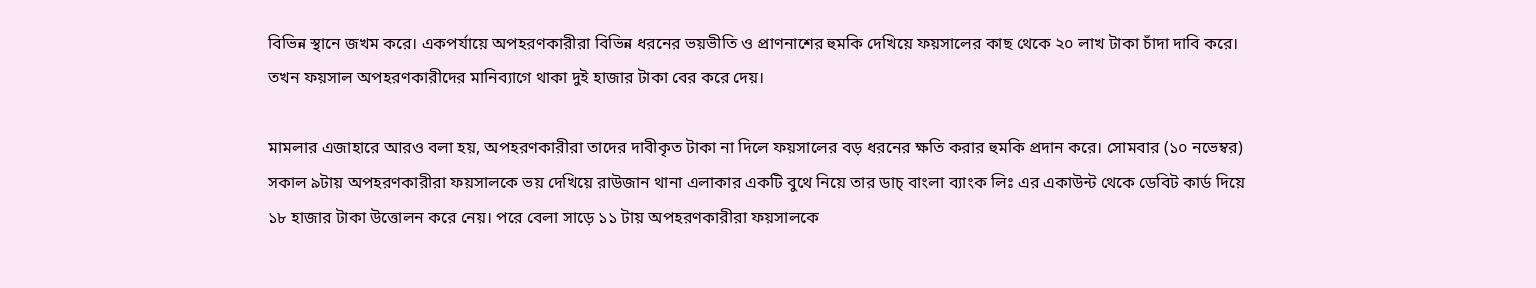বিভিন্ন স্থানে জখম করে। একপর্যায়ে অপহরণকারীরা বিভিন্ন ধরনের ভয়ভীতি ও প্রাণনাশের হুমকি দেখিয়ে ফয়সালের কাছ থেকে ২০ লাখ টাকা চাঁদা দাবি করে। তখন ফয়সাল অপহরণকারীদের মানিব্যাগে থাকা দুই হাজার টাকা বের করে দেয়।

মামলার এজাহারে আরও বলা হয়, অপহরণকারীরা তাদের দাবীকৃত টাকা না দিলে ফয়সালের বড় ধরনের ক্ষতি করার হুমকি প্রদান করে। সোমবার (১০ নভেম্বর) সকাল ৯টায় অপহরণকারীরা ফয়সালকে ভয় দেখিয়ে রাউজান থানা এলাকার একটি বুথে নিয়ে তার ডাচ্ বাংলা ব্যাংক লিঃ এর একাউন্ট থেকে ডেবিট কার্ড দিয়ে ১৮ হাজার টাকা উত্তোলন করে নেয়। পরে বেলা সাড়ে ১১ টায় অপহরণকারীরা ফয়সালকে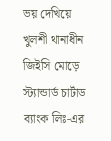ভয় দেখিয়ে খুলশী থানাধীন জিইসি মোড়ে স্ট্যান্ডার্ড চার্টাড ব্যাংক লিঃ-এর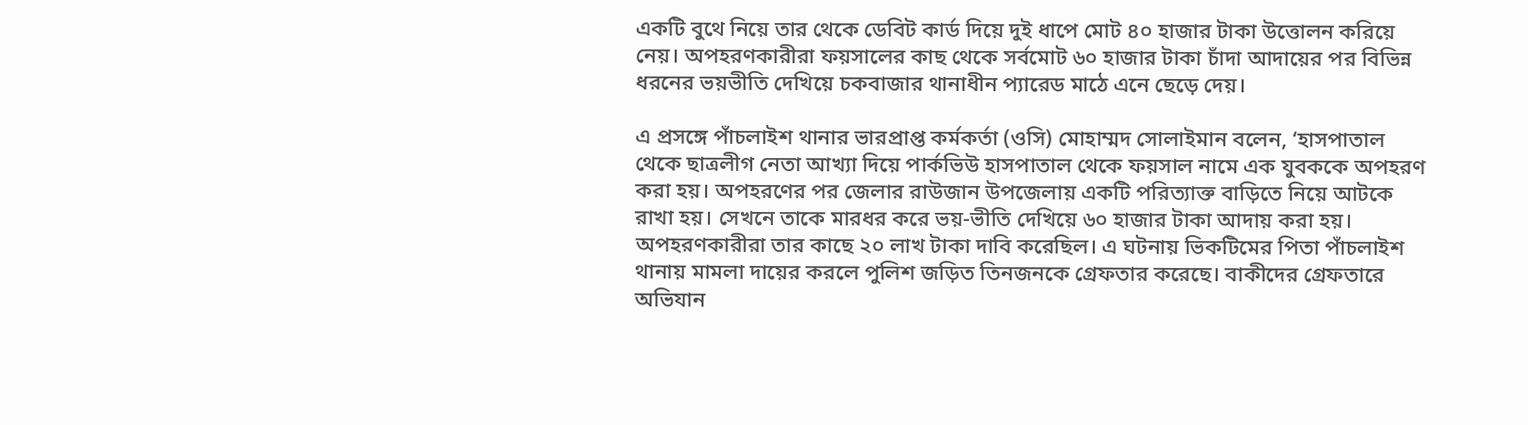একটি বুথে নিয়ে তার থেকে ডেবিট কার্ড দিয়ে দুই ধাপে মোট ৪০ হাজার টাকা উত্তোলন করিয়ে নেয়। অপহরণকারীরা ফয়সালের কাছ থেকে সর্বমোট ৬০ হাজার টাকা চাঁদা আদায়ের পর বিভিন্ন ধরনের ভয়ভীতি দেখিয়ে চকবাজার থানাধীন প্যারেড মাঠে এনে ছেড়ে দেয়।

এ প্রসঙ্গে পাঁচলাইশ থানার ভারপ্রাপ্ত কর্মকর্তা (ওসি) মোহাম্মদ সোলাইমান বলেন, ‘হাসপাতাল থেকে ছাত্রলীগ নেতা আখ্যা দিয়ে পার্কভিউ হাসপাতাল থেকে ফয়সাল নামে এক যুবককে অপহরণ করা হয়। অপহরণের পর জেলার রাউজান উপজেলায় একটি পরিত্যাক্ত বাড়িতে নিয়ে আটকে রাখা হয়। সেখনে তাকে মারধর করে ভয়-ভীতি দেখিয়ে ৬০ হাজার টাকা আদায় করা হয়। অপহরণকারীরা তার কাছে ২০ লাখ টাকা দাবি করেছিল। এ ঘটনায় ভিকটিমের পিতা পাঁচলাইশ থানায় মামলা দায়ের করলে পুলিশ জড়িত তিনজনকে গ্রেফতার করেছে। বাকীদের গ্রেফতারে অভিযান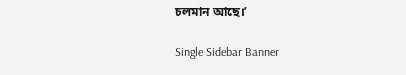চলমান আছে।’

Single Sidebar Banner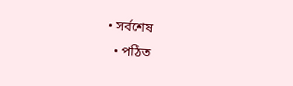• সর্বশেষ
  • পঠিত